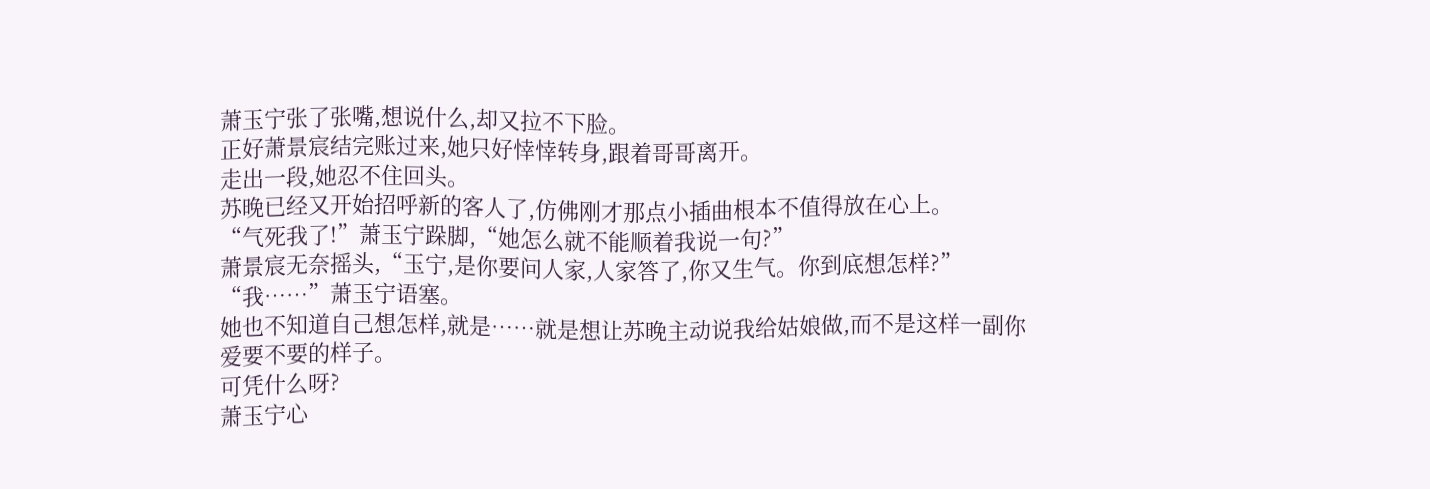萧玉宁张了张嘴,想说什么,却又拉不下脸。
正好萧景宸结完账过来,她只好悻悻转身,跟着哥哥离开。
走出一段,她忍不住回头。
苏晚已经又开始招呼新的客人了,仿佛刚才那点小插曲根本不值得放在心上。
“气死我了!”萧玉宁跺脚,“她怎么就不能顺着我说一句?”
萧景宸无奈摇头,“玉宁,是你要问人家,人家答了,你又生气。你到底想怎样?”
“我……”萧玉宁语塞。
她也不知道自己想怎样,就是……就是想让苏晚主动说我给姑娘做,而不是这样一副你爱要不要的样子。
可凭什么呀?
萧玉宁心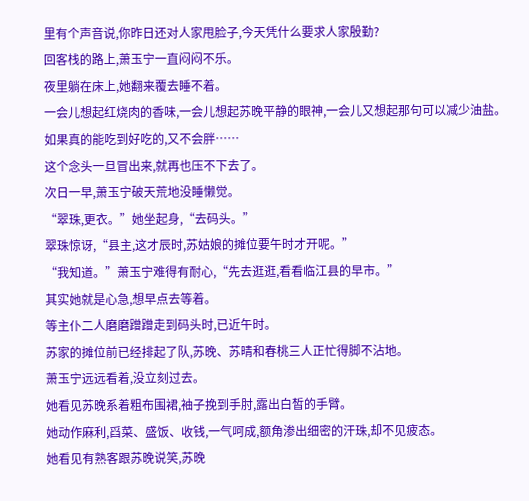里有个声音说,你昨日还对人家甩脸子,今天凭什么要求人家殷勤?
回客栈的路上,萧玉宁一直闷闷不乐。
夜里躺在床上,她翻来覆去睡不着。
一会儿想起红烧肉的香味,一会儿想起苏晚平静的眼神,一会儿又想起那句可以减少油盐。
如果真的能吃到好吃的,又不会胖……
这个念头一旦冒出来,就再也压不下去了。
次日一早,萧玉宁破天荒地没睡懒觉。
“翠珠,更衣。”她坐起身,“去码头。”
翠珠惊讶,“县主,这才辰时,苏姑娘的摊位要午时才开呢。”
“我知道。”萧玉宁难得有耐心,“先去逛逛,看看临江县的早市。”
其实她就是心急,想早点去等着。
等主仆二人磨磨蹭蹭走到码头时,已近午时。
苏家的摊位前已经排起了队,苏晚、苏晴和春桃三人正忙得脚不沾地。
萧玉宁远远看着,没立刻过去。
她看见苏晚系着粗布围裙,袖子挽到手肘,露出白皙的手臂。
她动作麻利,舀菜、盛饭、收钱,一气呵成,额角渗出细密的汗珠,却不见疲态。
她看见有熟客跟苏晚说笑,苏晚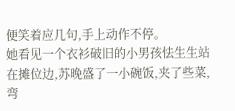便笑着应几句,手上动作不停。
她看见一个衣衫破旧的小男孩怯生生站在摊位边,苏晚盛了一小碗饭,夹了些菜,弯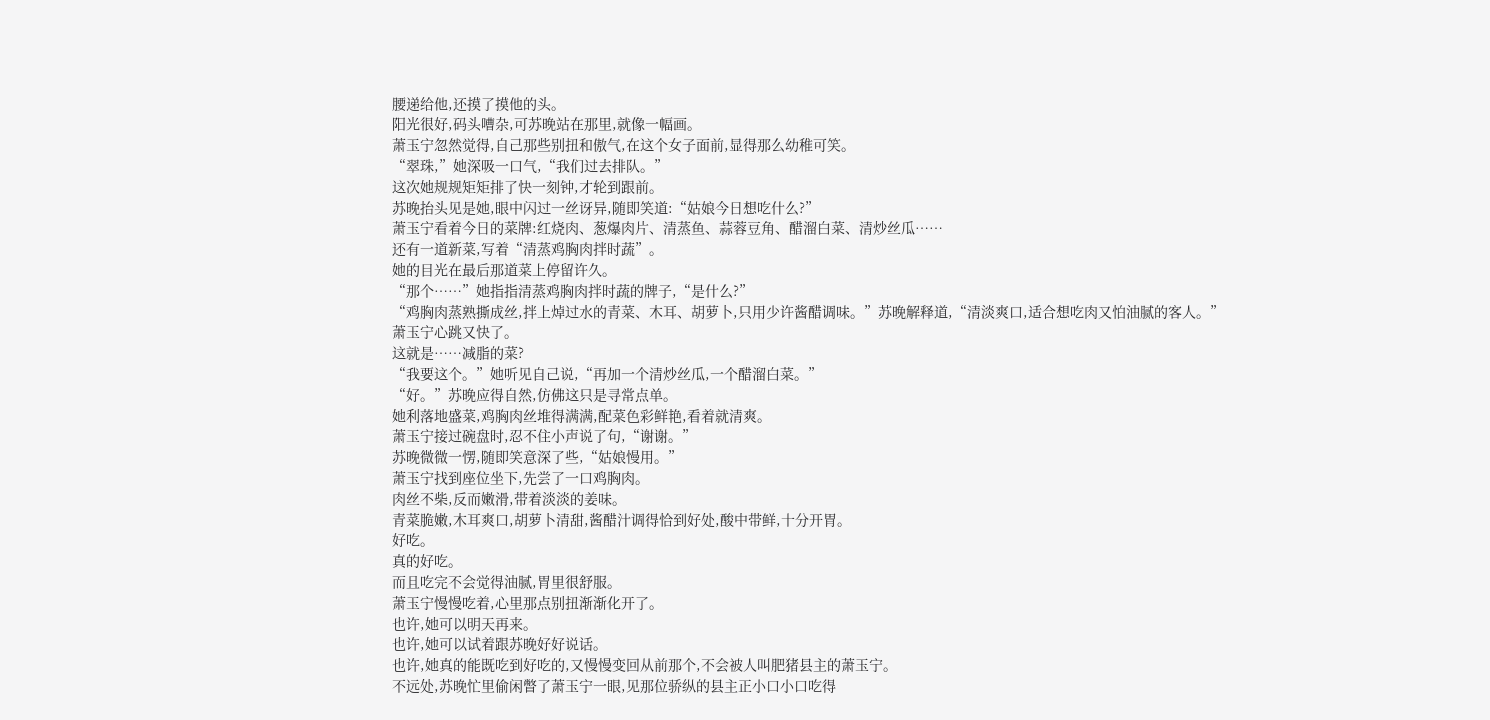腰递给他,还摸了摸他的头。
阳光很好,码头嘈杂,可苏晚站在那里,就像一幅画。
萧玉宁忽然觉得,自己那些别扭和傲气,在这个女子面前,显得那么幼稚可笑。
“翠珠,”她深吸一口气,“我们过去排队。”
这次她规规矩矩排了快一刻钟,才轮到跟前。
苏晚抬头见是她,眼中闪过一丝讶异,随即笑道:“姑娘今日想吃什么?”
萧玉宁看着今日的菜牌:红烧肉、葱爆肉片、清蒸鱼、蒜蓉豆角、醋溜白菜、清炒丝瓜……
还有一道新菜,写着“清蒸鸡胸肉拌时蔬”。
她的目光在最后那道菜上停留许久。
“那个……”她指指清蒸鸡胸肉拌时蔬的牌子,“是什么?”
“鸡胸肉蒸熟撕成丝,拌上焯过水的青菜、木耳、胡萝卜,只用少许酱醋调味。”苏晚解释道,“清淡爽口,适合想吃肉又怕油腻的客人。”
萧玉宁心跳又快了。
这就是……减脂的菜?
“我要这个。”她听见自己说,“再加一个清炒丝瓜,一个醋溜白菜。”
“好。”苏晚应得自然,仿佛这只是寻常点单。
她利落地盛菜,鸡胸肉丝堆得满满,配菜色彩鲜艳,看着就清爽。
萧玉宁接过碗盘时,忍不住小声说了句,“谢谢。”
苏晚微微一愣,随即笑意深了些,“姑娘慢用。”
萧玉宁找到座位坐下,先尝了一口鸡胸肉。
肉丝不柴,反而嫩滑,带着淡淡的姜味。
青菜脆嫩,木耳爽口,胡萝卜清甜,酱醋汁调得恰到好处,酸中带鲜,十分开胃。
好吃。
真的好吃。
而且吃完不会觉得油腻,胃里很舒服。
萧玉宁慢慢吃着,心里那点别扭渐渐化开了。
也许,她可以明天再来。
也许,她可以试着跟苏晚好好说话。
也许,她真的能既吃到好吃的,又慢慢变回从前那个,不会被人叫肥猪县主的萧玉宁。
不远处,苏晚忙里偷闲瞥了萧玉宁一眼,见那位骄纵的县主正小口小口吃得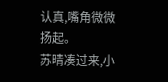认真,嘴角微微扬起。
苏晴凑过来,小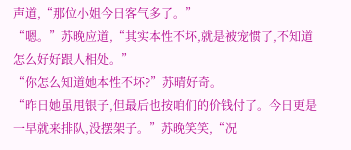声道,“那位小姐今日客气多了。”
“嗯。”苏晚应道,“其实本性不坏,就是被宠惯了,不知道怎么好好跟人相处。”
“你怎么知道她本性不坏?”苏晴好奇。
“昨日她虽甩银子,但最后也按咱们的价钱付了。今日更是一早就来排队,没摆架子。”苏晚笑笑,“况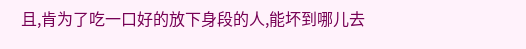且,肯为了吃一口好的放下身段的人,能坏到哪儿去